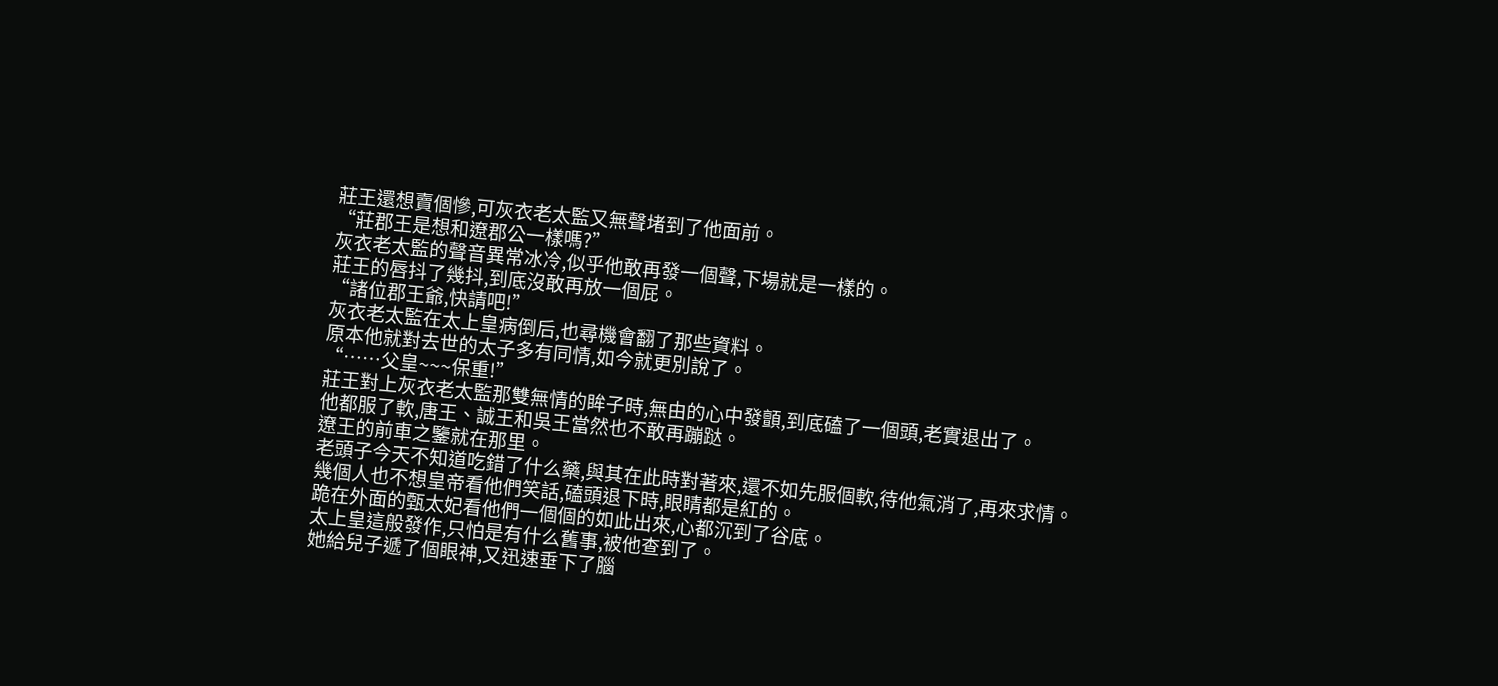莊王還想賣個慘,可灰衣老太監又無聲堵到了他面前。
“莊郡王是想和遼郡公一樣嗎?”
灰衣老太監的聲音異常冰冷,似乎他敢再發一個聲,下場就是一樣的。
莊王的唇抖了幾抖,到底沒敢再放一個屁。
“諸位郡王爺,快請吧!”
灰衣老太監在太上皇病倒后,也尋機會翻了那些資料。
原本他就對去世的太子多有同情,如今就更別說了。
“……父皇~~~保重!”
莊王對上灰衣老太監那雙無情的眸子時,無由的心中發顫,到底磕了一個頭,老實退出了。
他都服了軟,唐王、誠王和吳王當然也不敢再蹦跶。
遼王的前車之鑒就在那里。
老頭子今天不知道吃錯了什么藥,與其在此時對著來,還不如先服個軟,待他氣消了,再來求情。
幾個人也不想皇帝看他們笑話,磕頭退下時,眼睛都是紅的。
跪在外面的甄太妃看他們一個個的如此出來,心都沉到了谷底。
太上皇這般發作,只怕是有什么舊事,被他查到了。
她給兒子遞了個眼神,又迅速垂下了腦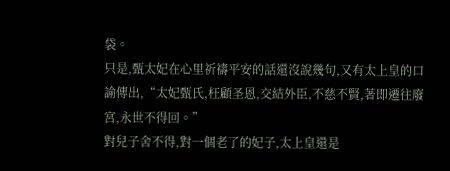袋。
只是,甄太妃在心里祈禱平安的話還沒說幾句,又有太上皇的口諭傳出,“太妃甄氏,枉顧圣恩,交結外臣,不慈不賢,著即遷往廢宮,永世不得回。”
對兒子舍不得,對一個老了的妃子,太上皇還是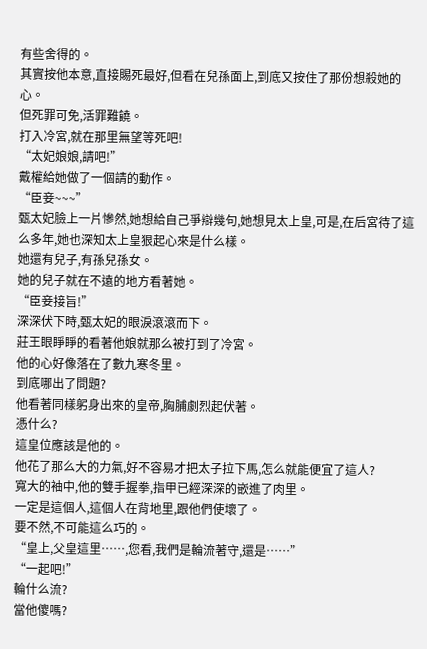有些舍得的。
其實按他本意,直接賜死最好,但看在兒孫面上,到底又按住了那份想殺她的心。
但死罪可免,活罪難饒。
打入冷宮,就在那里無望等死吧!
“太妃娘娘,請吧!”
戴權給她做了一個請的動作。
“臣妾~~~”
甄太妃臉上一片慘然,她想給自己爭辯幾句,她想見太上皇,可是,在后宮待了這么多年,她也深知太上皇狠起心來是什么樣。
她還有兒子,有孫兒孫女。
她的兒子就在不遠的地方看著她。
“臣妾接旨!”
深深伏下時,甄太妃的眼淚滾滾而下。
莊王眼睜睜的看著他娘就那么被打到了冷宮。
他的心好像落在了數九寒冬里。
到底哪出了問題?
他看著同樣躬身出來的皇帝,胸脯劇烈起伏著。
憑什么?
這皇位應該是他的。
他花了那么大的力氣,好不容易才把太子拉下馬,怎么就能便宜了這人?
寬大的袖中,他的雙手握拳,指甲已經深深的嵌進了肉里。
一定是這個人,這個人在背地里,跟他們使壞了。
要不然,不可能這么巧的。
“皇上,父皇這里……,您看,我們是輪流著守,還是……”
“一起吧!”
輪什么流?
當他傻嗎?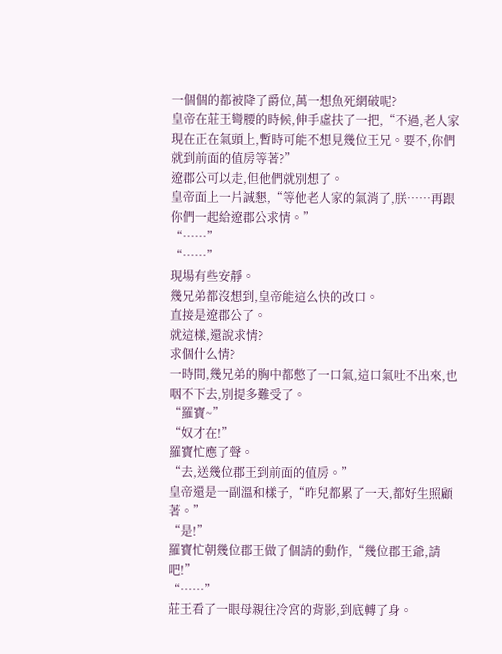一個個的都被降了爵位,萬一想魚死網破呢?
皇帝在莊王彎腰的時候,伸手虛扶了一把,“不過,老人家現在正在氣頭上,暫時可能不想見幾位王兄。要不,你們就到前面的值房等著?”
遼郡公可以走,但他們就別想了。
皇帝面上一片誠懇,“等他老人家的氣消了,朕……再跟你們一起給遼郡公求情。”
“……”
“……”
現場有些安靜。
幾兄弟都沒想到,皇帝能這么快的改口。
直接是遼郡公了。
就這樣,還說求情?
求個什么情?
一時間,幾兄弟的胸中都憋了一口氣,這口氣吐不出來,也咽不下去,別提多難受了。
“羅寶~”
“奴才在!”
羅寶忙應了聲。
“去,送幾位郡王到前面的值房。”
皇帝還是一副溫和樣子,“昨兒都累了一天,都好生照顧著。”
“是!”
羅寶忙朝幾位郡王做了個請的動作,“幾位郡王爺,請吧!”
“……”
莊王看了一眼母親往冷宮的背影,到底轉了身。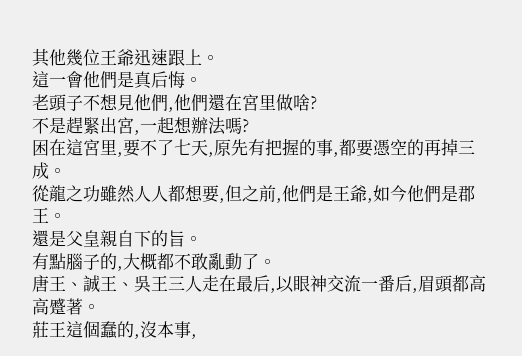其他幾位王爺迅速跟上。
這一會他們是真后悔。
老頭子不想見他們,他們還在宮里做啥?
不是趕緊出宮,一起想辦法嗎?
困在這宮里,要不了七天,原先有把握的事,都要憑空的再掉三成。
從龍之功雖然人人都想要,但之前,他們是王爺,如今他們是郡王。
還是父皇親自下的旨。
有點腦子的,大概都不敢亂動了。
唐王、誠王、吳王三人走在最后,以眼神交流一番后,眉頭都高高蹙著。
莊王這個蠢的,沒本事,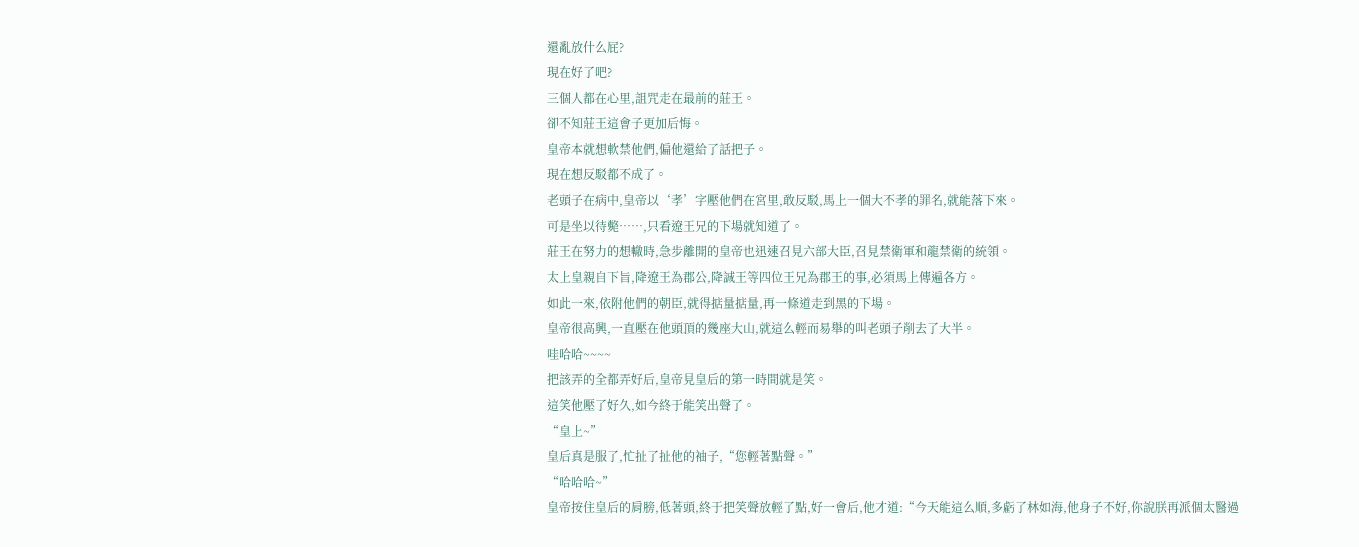還亂放什么屁?
現在好了吧?
三個人都在心里,詛咒走在最前的莊王。
卻不知莊王這會子更加后悔。
皇帝本就想軟禁他們,偏他還給了話把子。
現在想反駁都不成了。
老頭子在病中,皇帝以‘孝’字壓他們在宮里,敢反駁,馬上一個大不孝的罪名,就能落下來。
可是坐以待斃……,只看遼王兄的下場就知道了。
莊王在努力的想轍時,急步離開的皇帝也迅速召見六部大臣,召見禁衛軍和龍禁衛的統領。
太上皇親自下旨,降遼王為郡公,降誠王等四位王兄為郡王的事,必須馬上傳遍各方。
如此一來,依附他們的朝臣,就得掂量掂量,再一條道走到黑的下場。
皇帝很高興,一直壓在他頭頂的幾座大山,就這么輕而易舉的叫老頭子削去了大半。
哇哈哈~~~~
把該弄的全都弄好后,皇帝見皇后的第一時間就是笑。
這笑他壓了好久,如今終于能笑出聲了。
“皇上~”
皇后真是服了,忙扯了扯他的袖子,“您輕著點聲。”
“哈哈哈~”
皇帝按住皇后的肩膀,低著頭,終于把笑聲放輕了點,好一會后,他才道:“今天能這么順,多虧了林如海,他身子不好,你說朕再派個太醫過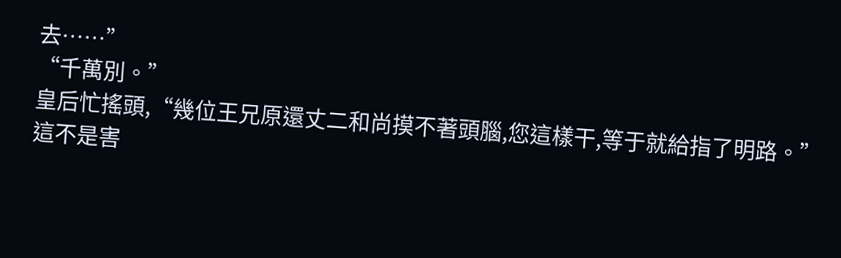去……”
“千萬別。”
皇后忙搖頭,“幾位王兄原還丈二和尚摸不著頭腦,您這樣干,等于就給指了明路。”
這不是害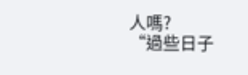人嗎?
“過些日子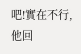吧!實在不行,他回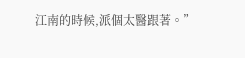江南的時候,派個太醫跟著。”